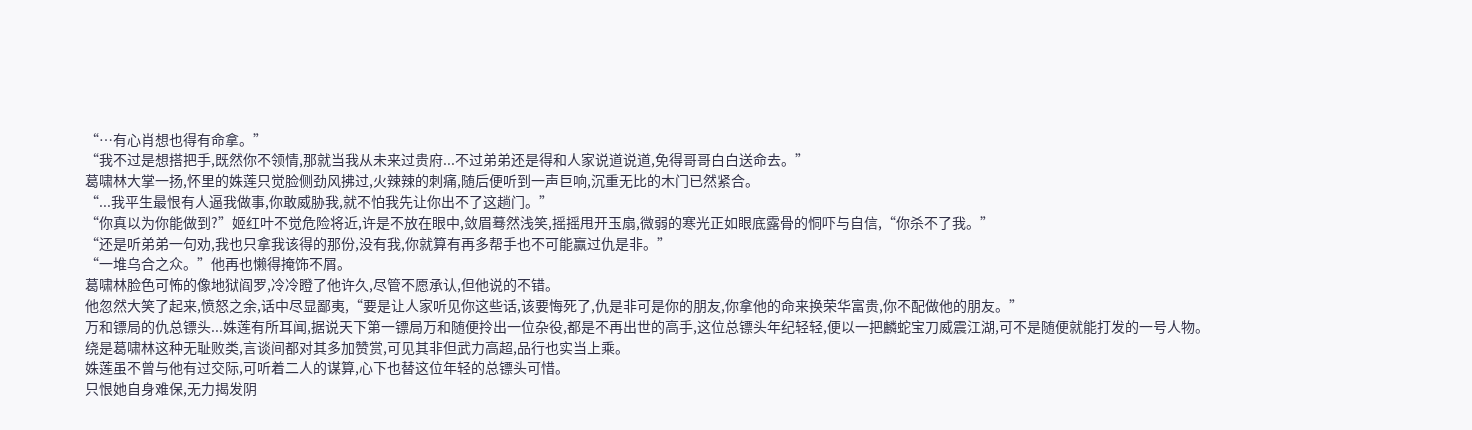“…有心肖想也得有命拿。”
“我不过是想搭把手,既然你不领情,那就当我从未来过贵府...不过弟弟还是得和人家说道说道,免得哥哥白白送命去。”
葛啸林大掌一扬,怀里的姝莲只觉脸侧劲风拂过,火辣辣的刺痛,随后便听到一声巨响,沉重无比的木门已然紧合。
“...我平生最恨有人逼我做事,你敢威胁我,就不怕我先让你出不了这趟门。”
“你真以为你能做到?”姬红叶不觉危险将近,许是不放在眼中,敛眉蓦然浅笑,摇摇甩开玉扇,微弱的寒光正如眼底露骨的恫吓与自信,“你杀不了我。”
“还是听弟弟一句劝,我也只拿我该得的那份,没有我,你就算有再多帮手也不可能赢过仇是非。”
“一堆乌合之众。”他再也懒得掩饰不屑。
葛啸林脸色可怖的像地狱阎罗,冷冷瞪了他许久,尽管不愿承认,但他说的不错。
他忽然大笑了起来,愤怒之余,话中尽显鄙夷,“要是让人家听见你这些话,该要悔死了,仇是非可是你的朋友,你拿他的命来换荣华富贵,你不配做他的朋友。”
万和镖局的仇总镖头...姝莲有所耳闻,据说天下第一镖局万和随便拎出一位杂役,都是不再出世的高手,这位总镖头年纪轻轻,便以一把麟蛇宝刀威震江湖,可不是随便就能打发的一号人物。
绕是葛啸林这种无耻败类,言谈间都对其多加赞赏,可见其非但武力高超,品行也实当上乘。
姝莲虽不曾与他有过交际,可听着二人的谋算,心下也替这位年轻的总镖头可惜。
只恨她自身难保,无力揭发阴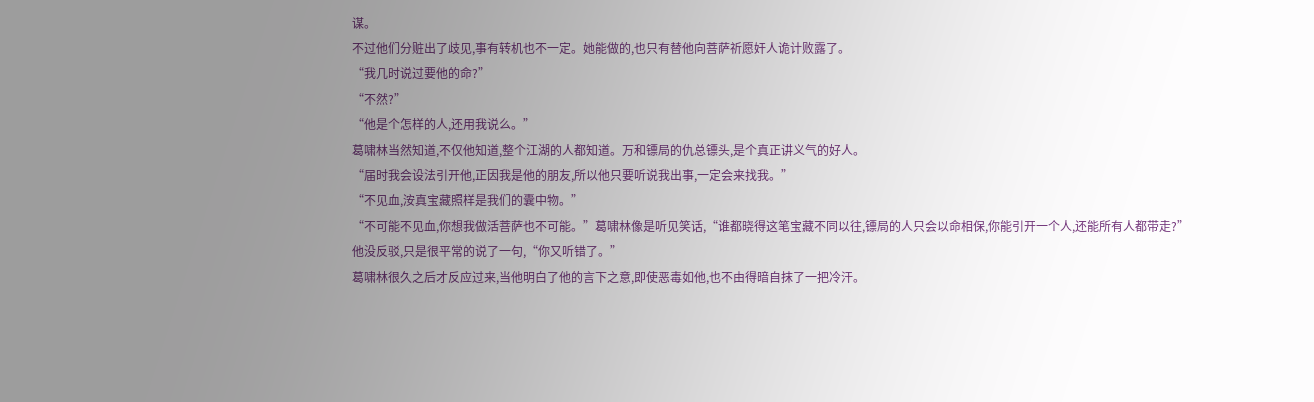谋。
不过他们分赃出了歧见,事有转机也不一定。她能做的,也只有替他向菩萨祈愿奸人诡计败露了。
“我几时说过要他的命?”
“不然?”
“他是个怎样的人,还用我说么。”
葛啸林当然知道,不仅他知道,整个江湖的人都知道。万和镖局的仇总镖头,是个真正讲义气的好人。
“届时我会设法引开他,正因我是他的朋友,所以他只要听说我出事,一定会来找我。”
“不见血,洝真宝藏照样是我们的囊中物。”
“不可能不见血,你想我做活菩萨也不可能。”葛啸林像是听见笑话,“谁都晓得这笔宝藏不同以往,镖局的人只会以命相保,你能引开一个人,还能所有人都带走?”
他没反驳,只是很平常的说了一句,“你又听错了。”
葛啸林很久之后才反应过来,当他明白了他的言下之意,即使恶毒如他,也不由得暗自抹了一把冷汗。